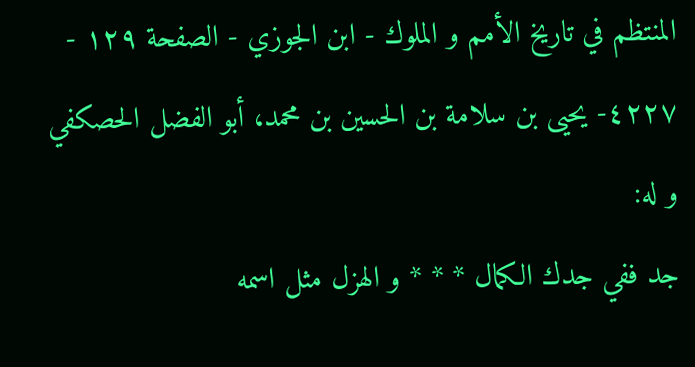المنتظم في تاريخ الأمم و الملوك - ابن الجوزي - الصفحة ١٢٩ - ٤٢٢٧- يحيى بن سلامة بن الحسين بن محمد، أبو الفضل الحصكفي
و له:
جد ففي جدك الكمال * * * و الهزل مثل اسمه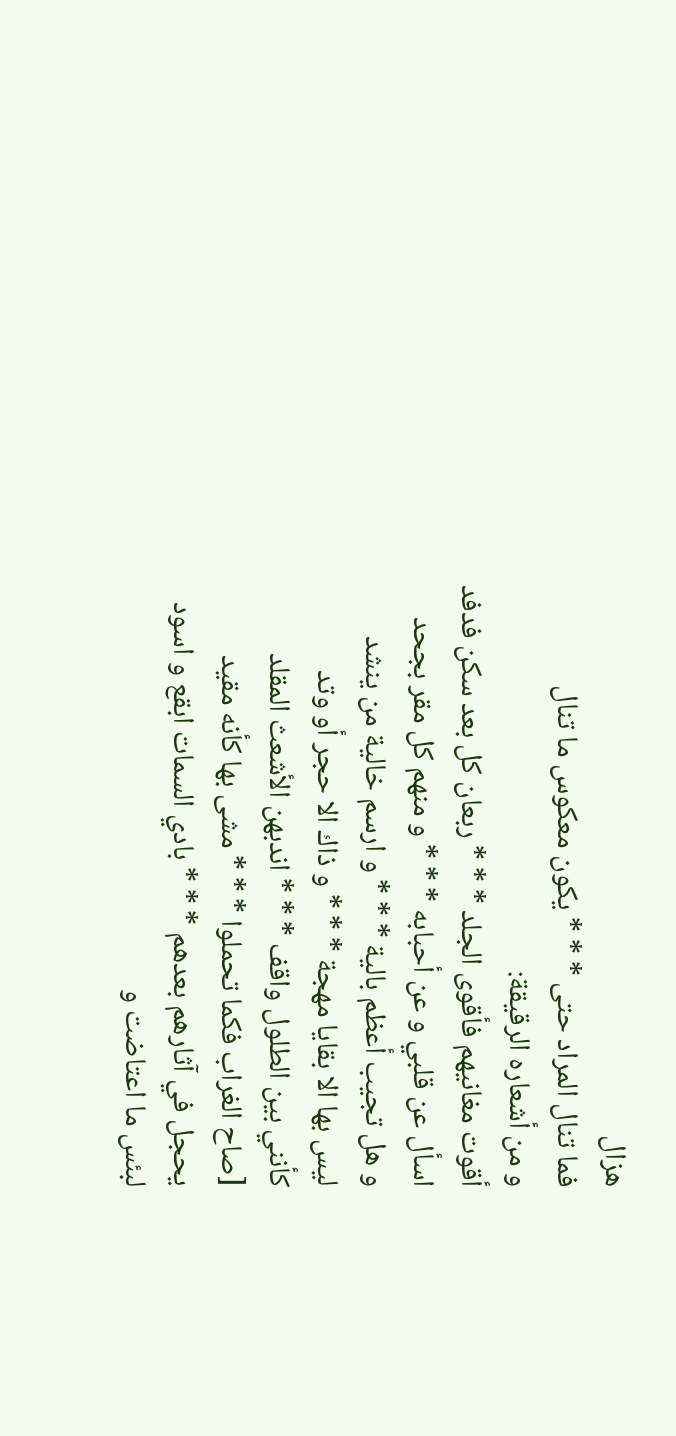هزال
فما تنال المراد حتى * * * يكون معكوس ما تنال
و من أشعاره الرقيقة:
أقوت مغانيهم فأقوى الجلد * * * ربعان كل بعد سكن فدفد
اسأل عن قلبي و عن أحبابه * * * و منهم كل مقر بجحد
و هل تجيب أعظم بالية * * * و ارسم خالية من ينشد
ليس بها الا بقايا مهجة * * * و ذاك الا حجر أو وتد
كأنني بين الطلول واقف * * * اندبهن الأشعث المقلد
[صاح الغراب فكما تحملوا * * * مشى بها كأنه مقيد
يحجل في آثارهم بعدهم * * * بادي السمات ابقع و اسود
لبئس ما اعتاضت و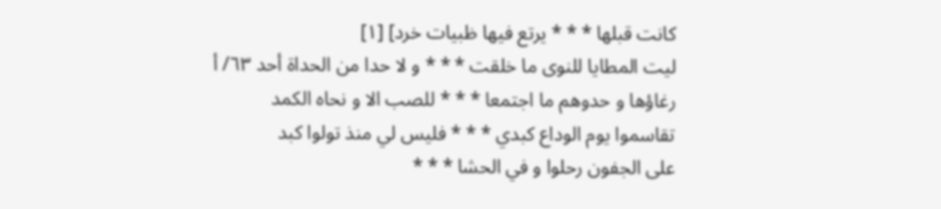كانت قبلها * * * يرتع فيها ظبيات خرد] [١]
ليت المطايا للنوى ما خلقت * * * و لا حدا من الحداة أحد ٦٣/ أ
رغاؤها و حدوهم ما اجتمعا * * * للصب الا و نحاه الكمد
تقاسموا يوم الوداع كبدي * * * فليس لي منذ تولوا كبد
على الجفون رحلوا و في الحشا * * *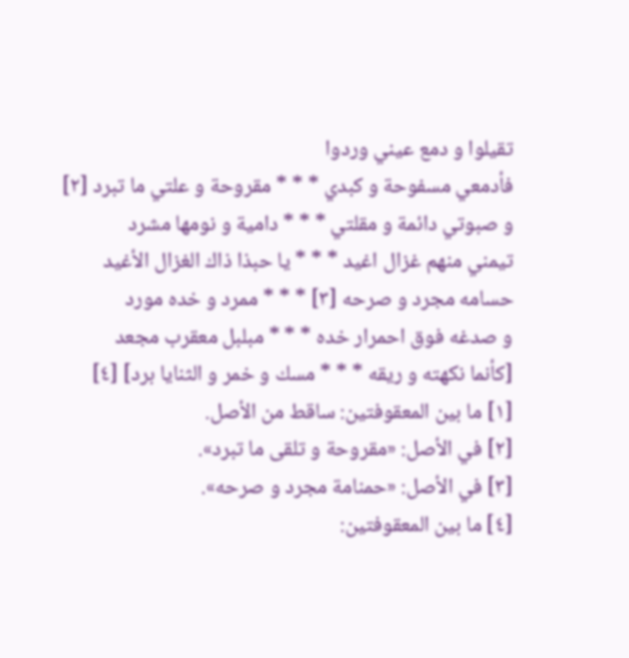تقيلوا و دمع عيني وردوا
فأدمعي مسفوحة و كبدي * * * مقروحة و علتي ما تبرد [٢]
و صبوتي دائمة و مقلتي * * * دامية و نومها مشرد
تيمني منهم غزال اغيد * * * يا حبذا ذاك الغزال الأغيد
حسامه مجرد و صرحه [٣] * * * ممرد و خده مورد
و صدغه فوق احمرار خده * * * مبلبل معقرب مجعد
[كأنما نكهته و ريقه * * * مسك و خمر و الثنايا برد] [٤]
[١] ما بين المعقوفتين: ساقط من الأصل.
[٢] في الأصل: «مقروحة و تلقى ما تبرد».
[٣] في الأصل: «حمنامة مجرد و صرحه».
[٤] ما بين المعقوفتين: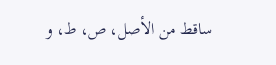ساقط من الأصل، ص، ط، و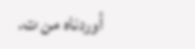أوردناه من ت.